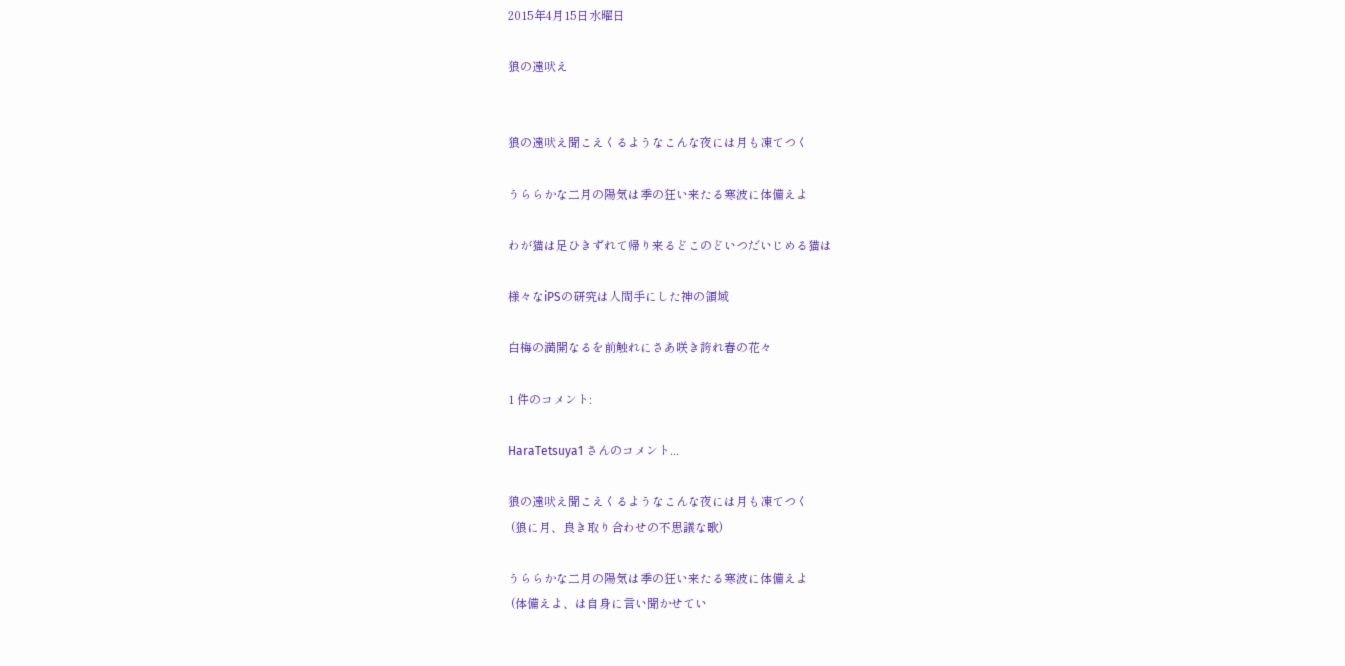2015年4月15日水曜日

狼の遠吠え


狼の遠吠え聞こえくるようなこんな夜には月も凍てつく

うららかな二月の陽気は季の狂い来たる寒波に体備えよ

わが猫は足ひきずれて帰り来るどこのどいつだいじめる猫は

様々なiPSの研究は人間手にした神の領域

白梅の満開なるを前触れにさあ咲き誇れ春の花々

1 件のコメント:

HaraTetsuya1 さんのコメント...

狼の遠吠え聞こえくるようなこんな夜には月も凍てつく
 (狼に月、良き取り合わせの不思議な歌)

うららかな二月の陽気は季の狂い来たる寒波に体備えよ
 (体備えよ、は自身に言い聞かせてい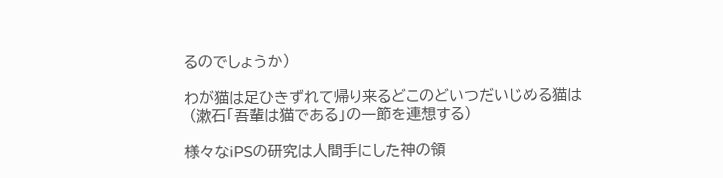るのでしょうか)

わが猫は足ひきずれて帰り来るどこのどいつだいじめる猫は
 (漱石「吾輩は猫である」の一節を連想する)

様々なiPSの研究は人間手にした神の領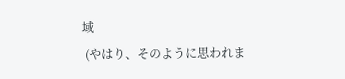域
 (やはり、そのように思われま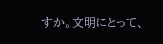すか。文明にとって、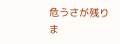危うさが残りま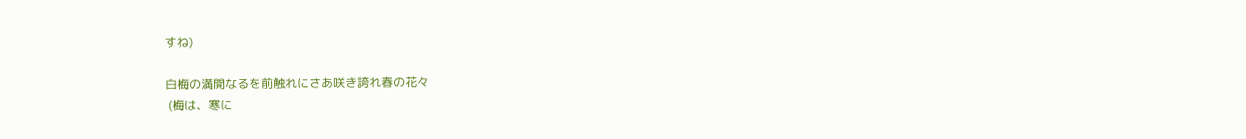すね)

白梅の満開なるを前触れにさあ咲き誇れ春の花々
 (梅は、寒に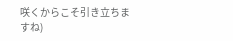咲くからこそ引き立ちますね)